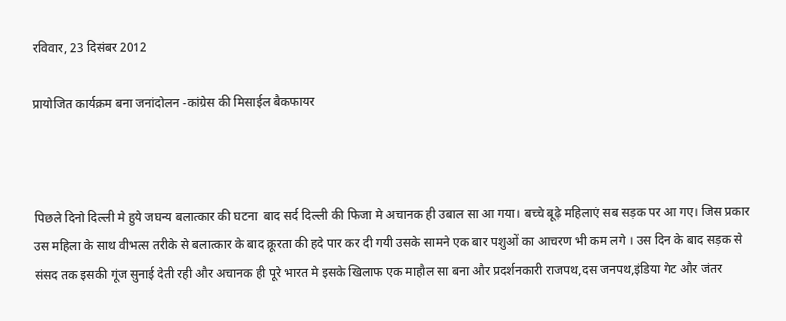रविवार, 23 दिसंबर 2012

प्रायोजित कार्यक्रम बना जनांदोलन -कांग्रेस की मिसाईल बैकफायर



पिछले दिनो दिल्ली मे हुये जघन्य बलात्कार की घटना  बाद सर्द दिल्ली की फिजा मे अचानक ही उबाल सा आ गया। बच्चे बूढ़े महिलाएं सब सड़क पर आ गए। जिस प्रकार उस महिला के साथ वीभत्स तरीके से बलात्कार के बाद क्रूरता की हदे पार कर दी गयी उसके सामने एक बार पशुओं का आचरण भी कम लगे । उस दिन के बाद सड़क से संसद तक इसकी गूंज सुनाई देती रही और अचानक ही पूरे भारत मे इसके खिलाफ एक माहौल सा बना और प्रदर्शनकारी राजपथ,दस जनपथ,इंडिया गेट और जंतर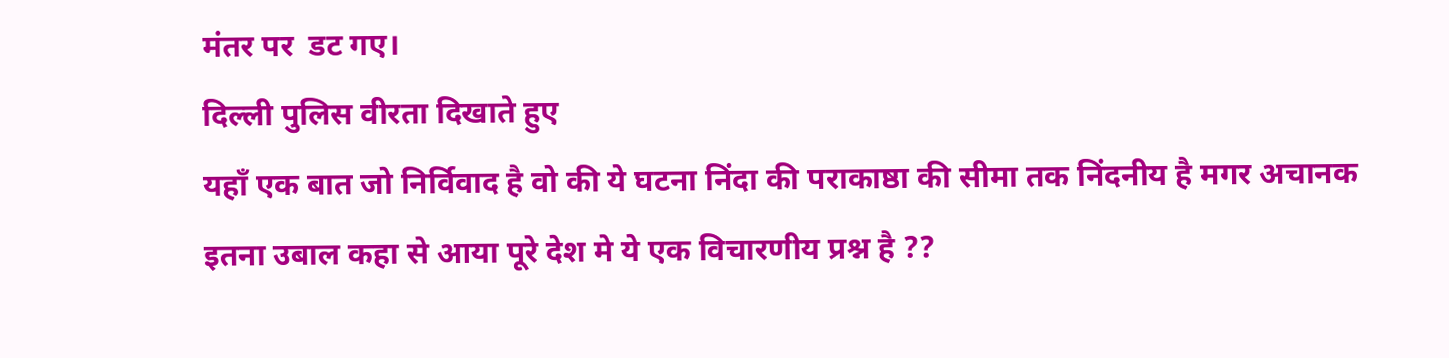मंतर पर  डट गए।
दिल्ली पुलिस वीरता दिखाते हुए
यहाँ एक बात जो निर्विवाद है वो की ये घटना निंदा की पराकाष्ठा की सीमा तक निंदनीय है मगर अचानक इतना उबाल कहा से आया पूरे देश मे ये एक विचारणीय प्रश्न है ??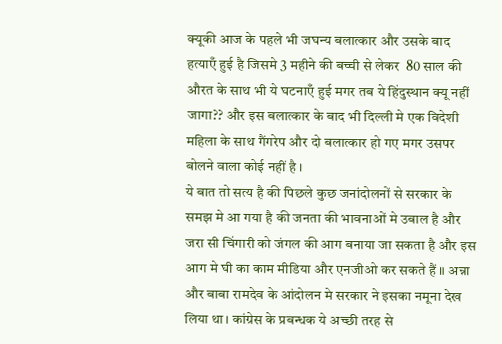क्यूकी आज के पहले भी जघन्य बलात्कार और उसके बाद हत्याएँ हुई है जिसमे 3 महीने की बच्ची से लेकर  80 साल की औरत के साथ भी ये घटनाएँ हुई मगर तब ये हिंदुस्थान क्यू नहीं जागा?? और इस बलात्कार के बाद भी दिल्ली मे एक विदेशी महिला के साथ गैंगरेप और दो बलात्कार हो गए मगर उसपर बोलने वाला कोई नहीं है ।
ये बात तो सत्य है की पिछले कुछ जनांदोलनों से सरकार के समझ मे आ गया है की जनता की भावनाओं मे उबाल है और जरा सी चिंगारी को जंगल की आग बनाया जा सकता है और इस आग मे घी का काम मीडिया और एनजीओ कर सकते हैं ॥ अन्ना और बाबा रामदेव के आंदोलन मे सरकार ने इसका नमूना देख लिया था। कांग्रेस के प्रबन्धक ये अच्छी तरह से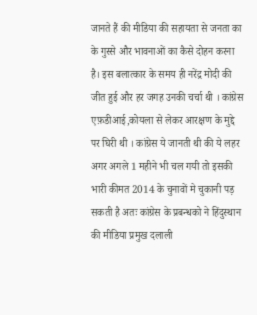जानते हैं की मीडिया की सहायता से जनता का के गुस्से और भावनाओं का कैसे दोहन करना है। इस बलात्कार के समय ही नरेंद्र मोदी की जीत हुई और हर जगह उनकी चर्चा थी । कांग्रेस एफ़डीआई,कोयला से लेकर आरक्षण के मुद्दे पर घिरी थी । कांग्रेस ये जानती थी की ये लहर अगर अगले 1 महीने भी चल गयी तो इसकी भारी कीमत 2014 के चुनावों मे चुकानी पड़ सकती है अतः कांग्रेस के प्रबन्धको ने हिंदुस्थान की मीडिया प्रमुख दलाली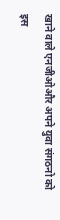खाने वाले एनजीओऔर अपने युवा संगठनो को इस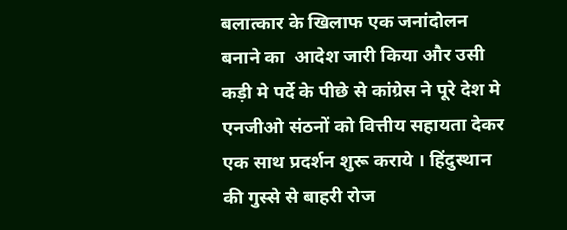बलात्कार के खिलाफ एक जनांदोलन बनाने का  आदेश जारी किया और उसी कड़ी मे पर्दे के पीछे से कांग्रेस ने पूरे देश मे एनजीओ संठनों को वित्तीय सहायता देकर एक साथ प्रदर्शन शुरू कराये । हिंदुस्थान की गुस्से से बाहरी रोज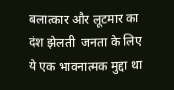बलात्कार और लूटमार का दंश झेलती  जनता के लिए ये एक भावनात्मक मुद्दा था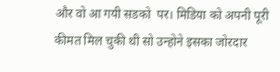और वो आ गयी सडको  पर। मिडिया को अपनी पूरी कीमत मिल चुकी थी सो उन्होने इसका जोरदार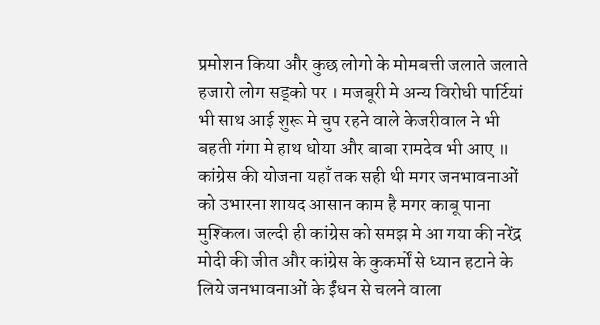प्रमोशन किया और कुछ लोगो के मोमबत्ती जलाते जलाते हजारो लोग सड्को पर । मजबूरी मे अन्य विरोधी पार्टियां भी साथ आई शुरू मे चुप रहने वाले केजरीवाल ने भी बहती गंगा मे हाथ धोया और बाबा रामदेव भी आए ॥
कांग्रेस की योजना यहाँ तक सही थी मगर जनभावनाओं को उभारना शायद आसान काम है मगर काबू पाना मुश्किल। जल्दी ही कांग्रेस को समझ मे आ गया की नरेंद्र मोदी की जीत और कांग्रेस के कुकर्मों से ध्यान हटाने के लिये जनभावनाओं के ईंधन से चलने वाला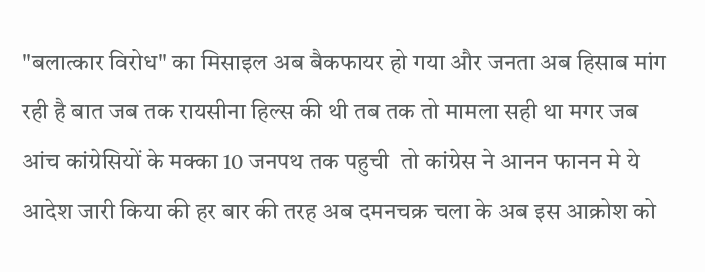"बलात्कार विरोध" का मिसाइल अब बैकफायर हो गया और जनता अब हिसाब मांग रही है बात जब तक रायसीना हिल्स की थी तब तक तो मामला सही था मगर जब आंच कांग्रेसियों के मक्का 10 जनपथ तक पहुची  तो कांग्रेस ने आनन फानन मे ये आदेश जारी किया की हर बार की तरह अब दमनचक्र चला के अब इस आक्रोश को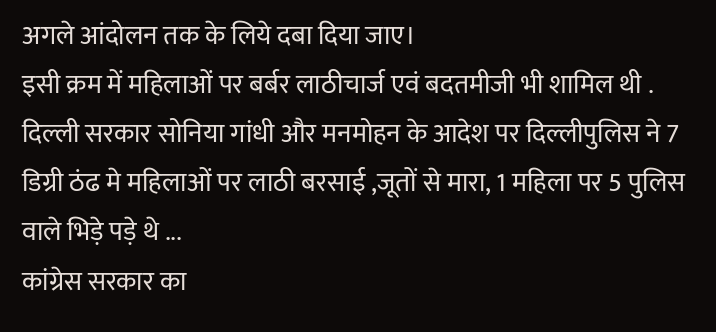अगले आंदोलन तक के लिये दबा दिया जाए।
इसी क्रम में महिलाओं पर बर्बर लाठीचार्ज एवं बदतमीजी भी शामिल थी . दिल्ली सरकार सोनिया गांधी और मनमोहन के आदेश पर दिल्लीपुलिस ने 7 डिग्री ठंढ मे महिलाओं पर लाठी बरसाई ,जूतों से मारा, 1 महिला पर 5 पुलिस वाले भिड़े पड़े थे ...
कांग्रेस सरकार का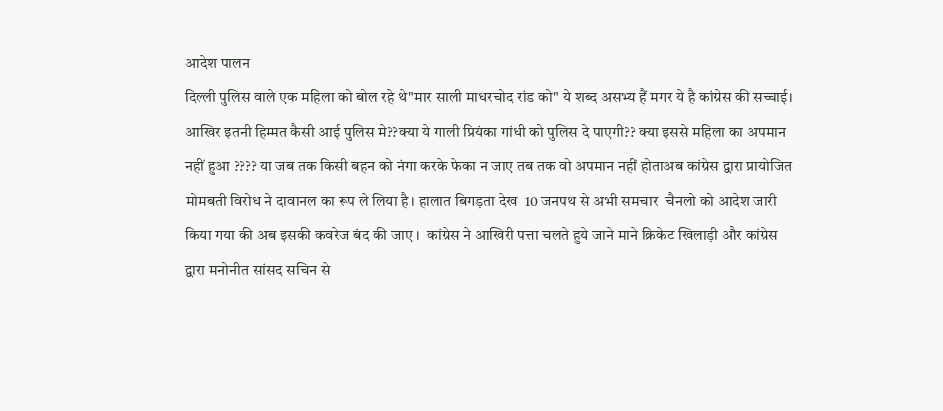आदेश पालन
दिल्ली पुलिस वाले एक महिला को बोल रहे थे"मार साली माधरचोद रांड को" ये शब्द असभ्य हैं मगर ये है कांग्रेस की सच्चाई।  आखिर इतनी हिम्मत कैसी आई पुलिस मे??क्या ये गाली प्रियंका गांधी को पुलिस दे पाएगी?? क्या इससे महिला का अपमान नहीं हुआ ???? या जब तक किसी बहन को नंगा करके फेका न जाए तब तक वो अपमान नहीं होताअब कांग्रेस द्वारा प्रायोजित मोमबती विरोध ने दावानल का रूप ले लिया है। हालात बिगड़ता देख  10 जनपथ से अभी समचार  चैनलो को आदेश जारी किया गया की अब इसकी कवरेज बंद की जाए ।  कांग्रेस ने आखिरी पत्ता चलते हुये जाने माने क्रिकेट खिलाड़ी और कांग्रेस द्वारा मनोनीत सांसद सचिन से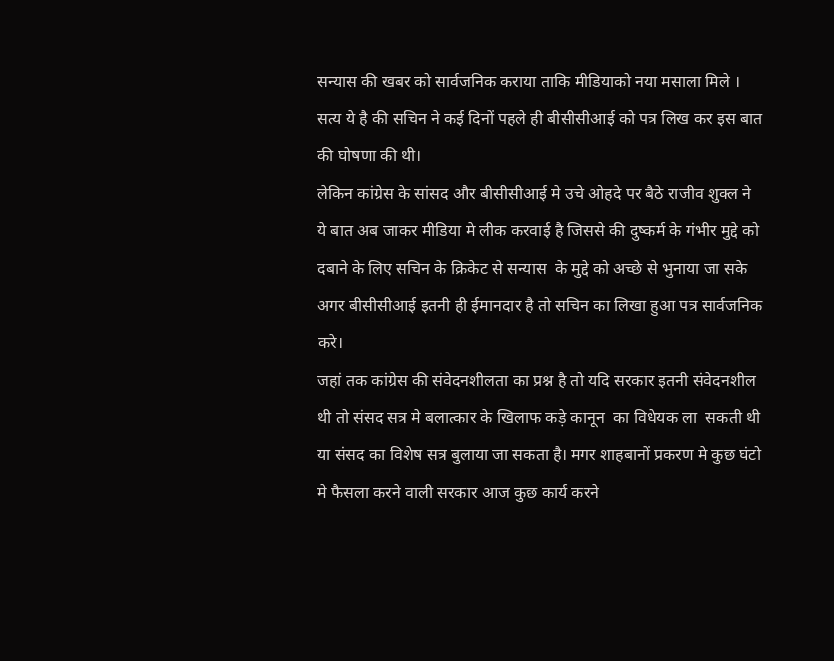सन्यास की खबर को सार्वजनिक कराया ताकि मीडियाको नया मसाला मिले । सत्य ये है की सचिन ने कई दिनों पहले ही बीसीसीआई को पत्र लिख कर इस बात की घोषणा की थी।
लेकिन कांग्रेस के सांसद और बीसीसीआई मे उचे ओहदे पर बैठे राजीव शुक्ल ने ये बात अब जाकर मीडिया मे लीक करवाई है जिससे की दुष्कर्म के गंभीर मुद्दे को दबाने के लिए सचिन के क्रिकेट से सन्यास  के मुद्दे को अच्छे से भुनाया जा सके अगर बीसीसीआई इतनी ही ईमानदार है तो सचिन का लिखा हुआ पत्र सार्वजनिक करे।
जहां तक कांग्रेस की संवेदनशीलता का प्रश्न है तो यदि सरकार इतनी संवेदनशील थी तो संसद सत्र मे बलात्कार के खिलाफ कड़े कानून  का विधेयक ला  सकती थी या संसद का विशेष सत्र बुलाया जा सकता है। मगर शाहबानों प्रकरण मे कुछ घंटो मे फैसला करने वाली सरकार आज कुछ कार्य करने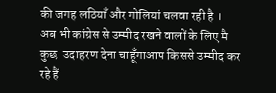की जगह लठियाँ और गोलियां चलवा रही है ।
अब भी कांग्रेस से उम्मीद रखने वालों के लिए मै कुछ  उदाहरण देना चाहूँगाआप किससे उम्मीद कर रहे हैं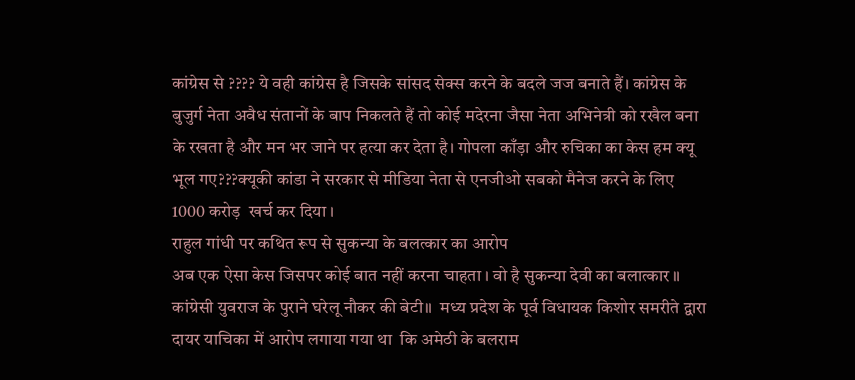कांग्रेस से ???? ये वही कांग्रेस है जिसके सांसद सेक्स करने के बदले जज बनाते हैं। कांग्रेस के बुजुर्ग नेता अवैध संतानों के बाप निकलते हैं तो कोई मदेरना जैसा नेता अभिनेत्री को रखैल बना के रखता है और मन भर जाने पर हत्या कर देता है। गोपला काँड़ा और रुचिका का केस हम क्यू भूल गए???क्यूकी कांडा ने सरकार से मीडिया नेता से एनजीओ सबको मैनेज करने के लिए 1000 करोड़  खर्च कर दिया ।
राहुल गांधी पर कथित रूप से सुकन्या के बलत्कार का आरोप
अब एक ऐसा केस जिसपर कोई बात नहीं करना चाहता । वो है सुकन्या देवी का बलात्कार ॥ कांग्रेसी युवराज के पुराने घरेलू नौकर की बेटी॥  मध्य प्रदेश के पूर्व विधायक किशोर समरीते द्वारा दायर याचिका में आरोप लगाया गया था  कि अमेठी के बलराम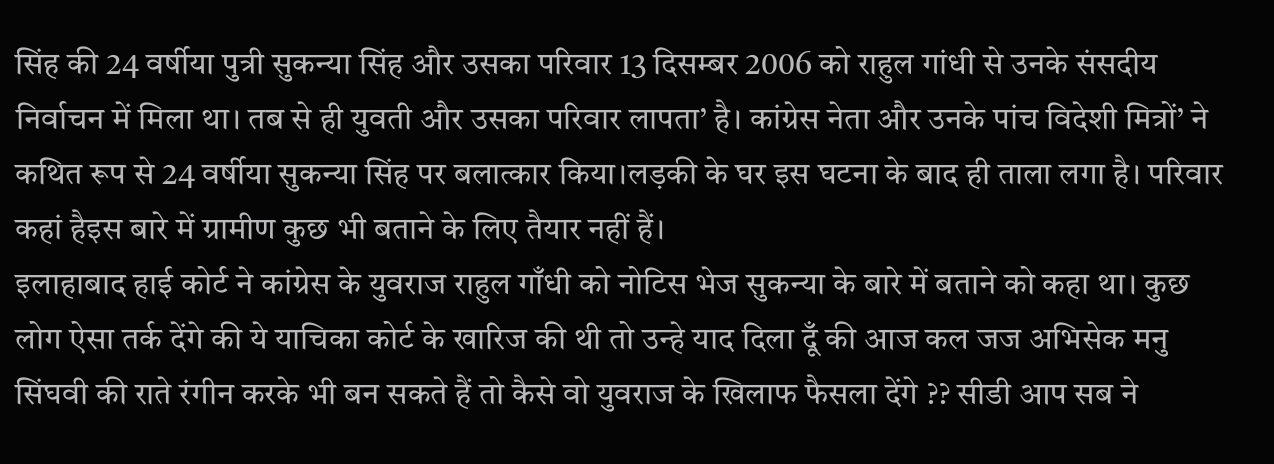सिंह की 24 वर्षीया पुत्री सुकन्या सिंह और उसका परिवार 13 दिसम्बर 2006 को राहुल गांधी से उनके संसदीय निर्वाचन में मिला था। तब से ही युवती और उसका परिवार लापता’ है। कांग्रेस नेता और उनके पांच विदेशी मित्रों’ ने कथित रूप से 24 वर्षीया सुकन्या सिंह पर बलात्कार किया।लड़की के घर इस घटना के बाद ही ताला लगा है। परिवार कहां हैइस बारे में ग्रामीण कुछ भी बताने के लिए तैयार नहीं हैं।
इलाहाबाद हाई कोर्ट ने कांग्रेस के युवराज राहुल गाँधी को नोटिस भेज सुकन्या के बारे में बताने को कहा था। कुछ लोग ऐसा तर्क देंगे की ये याचिका कोर्ट के खारिज की थी तो उन्हे याद दिला दूँ की आज कल जज अभिसेक मनु सिंघवी की राते रंगीन करके भी बन सकते हैं तो कैसे वो युवराज के खिलाफ फैसला देंगे ?? सीडी आप सब ने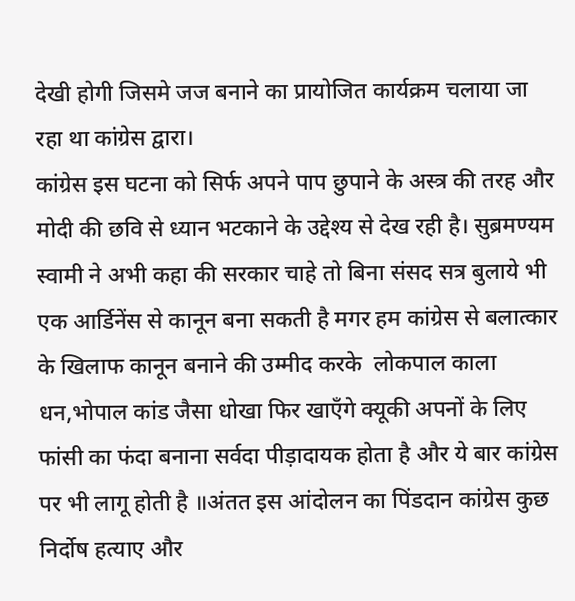देखी होगी जिसमे जज बनाने का प्रायोजित कार्यक्रम चलाया जा रहा था कांग्रेस द्वारा।
कांग्रेस इस घटना को सिर्फ अपने पाप छुपाने के अस्त्र की तरह और मोदी की छवि से ध्यान भटकाने के उद्देश्य से देख रही है। सुब्रमण्यम स्वामी ने अभी कहा की सरकार चाहे तो बिना संसद सत्र बुलाये भी एक आर्डिनेंस से कानून बना सकती है मगर हम कांग्रेस से बलात्कार के खिलाफ कानून बनाने की उम्मीद करके  लोकपाल काला धन,भोपाल कांड जैसा धोखा फिर खाएँगे क्यूकी अपनों के लिए फांसी का फंदा बनाना सर्वदा पीड़ादायक होता है और ये बार कांग्रेस पर भी लागू होती है ॥अंतत इस आंदोलन का पिंडदान कांग्रेस कुछ निर्दोष हत्याए और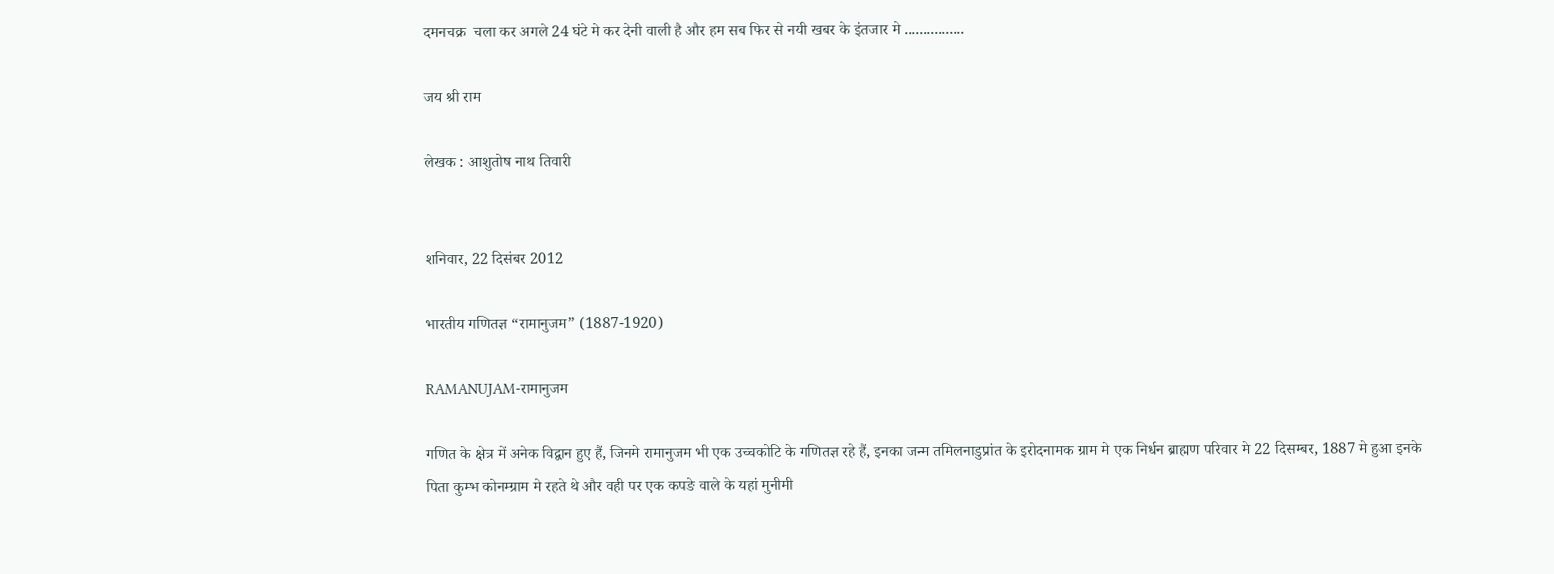दमनचक्र  चला कर अगले 24 घंटे मे कर देनी वाली है और हम सब फिर से नयी खबर के इंतजार मे ................

जय श्री राम

लेखक : आशुतोष नाथ तिवारी


शनिवार, 22 दिसंबर 2012

भारतीय गणितज्ञ “रामानुजम” (1887-1920)

RAMANUJAM-रामानुजम

गणित के क्षेत्र में अनेक विद्वान हुए हैं, जिनमे रामानुजम भी एक उच्चकोटि के गणितज्ञ रहे हैं, इनका जन्म तमिलनाडुप्रांत के इरोदनामक ग्राम मे एक निर्धन ब्राह्मण परिवार मे 22 दिसम्बर, 1887 मे हुआ इनके पिता कुम्भ कोनम्ग्राम मे रहते थे और वही पर एक कपङे वाले के यहां मुनीमी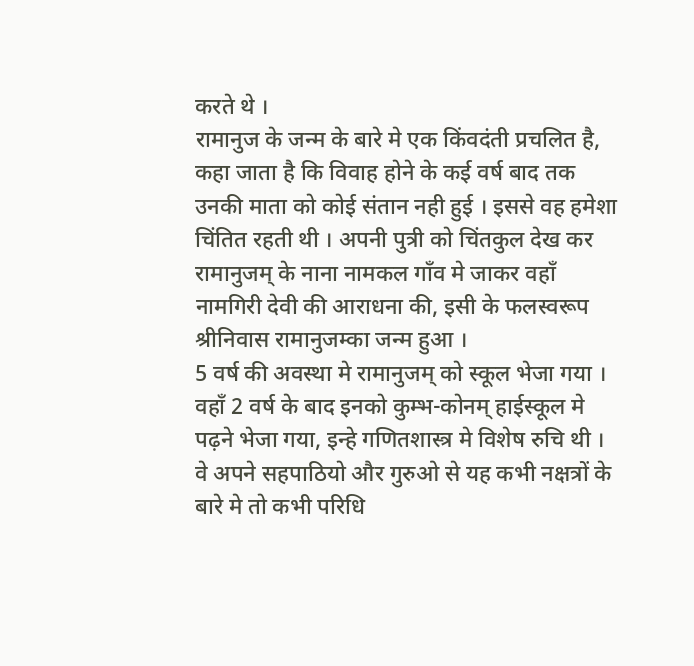करते थे ।
रामानुज के जन्म के बारे मे एक किंवदंती प्रचलित है, कहा जाता है कि विवाह होने के कई वर्ष बाद तक उनकी माता को कोई संतान नही हुई । इससे वह हमेशा चिंतित रहती थी । अपनी पुत्री को चिंतकुल देख कर रामानुजम् के नाना नामकल गाँव मे जाकर वहाँ नामगिरी देवी की आराधना की, इसी के फलस्वरूप श्रीनिवास रामानुजम्का जन्म हुआ ।
5 वर्ष की अवस्था मे रामानुजम् को स्कूल भेजा गया । वहाँ 2 वर्ष के बाद इनको कुम्भ-कोनम् हाईस्कूल मे पढ़ने भेजा गया, इन्हे गणितशास्त्र मे विशेष रुचि थी । वे अपने सहपाठियो और गुरुओ से यह कभी नक्षत्रों के बारे मे तो कभी परिधि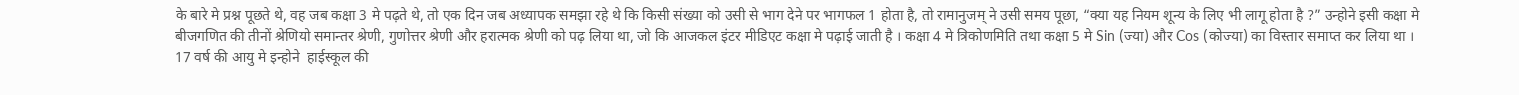के बारे मे प्रश्न पूछते थे, वह जब कक्षा 3 मे पढ़ते थे, तो एक दिन जब अध्यापक समझा रहे थे कि किसी संख्या को उसी से भाग देने पर भागफल 1 होता है, तो रामानुजम् ने उसी समय पूछा, “क्या यह नियम शून्य के लिए भी लागू होता है ?” उन्होने इसी कक्षा मे बीजगणित की तीनों श्रेणियो समान्तर श्रेणी, गुणोत्तर श्रेणी और हरात्मक श्रेणी को पढ़ लिया था, जो कि आजकल इंटर मीडिएट कक्षा मे पढ़ाई जाती है । कक्षा 4 मे त्रिकोणमिति तथा कक्षा 5 मे Sin (ज्या) और Cos (कोज्या) का विस्तार समाप्त कर लिया था ।
17 वर्ष की आयु मे इन्होने  हाईस्कूल की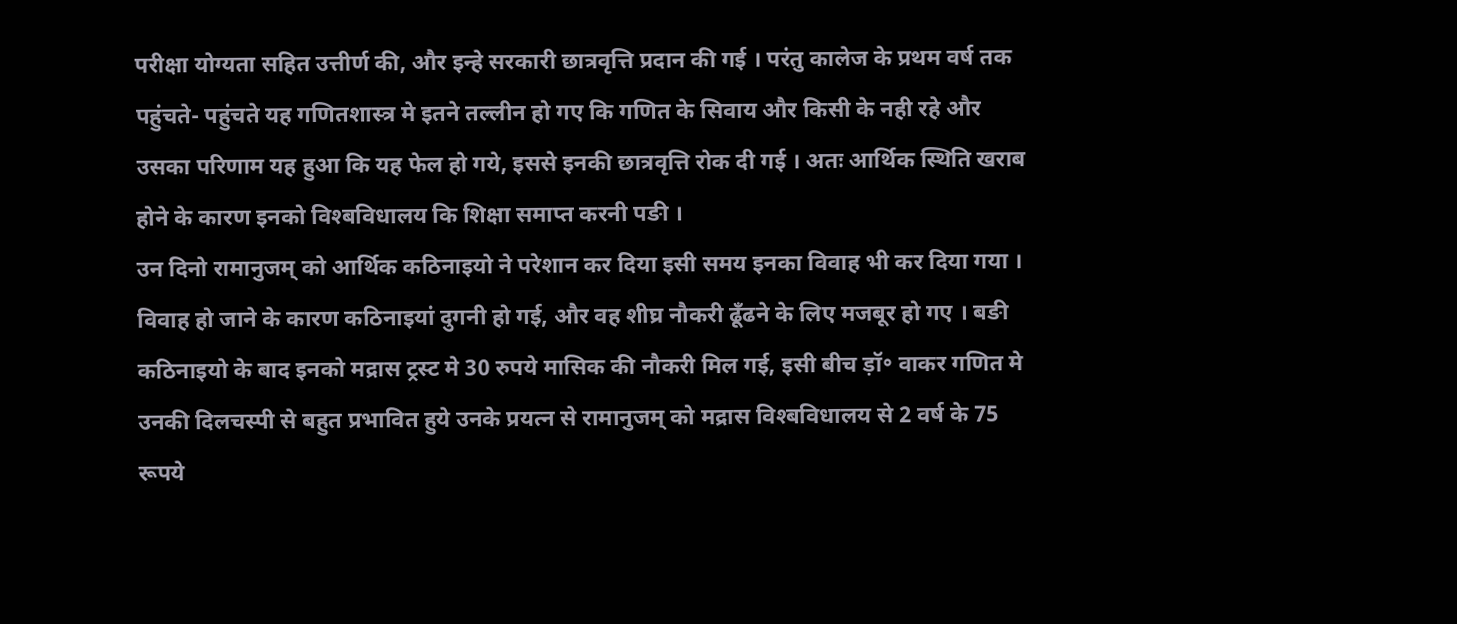परीक्षा योग्यता सहित उत्तीर्ण की, और इन्हे सरकारी छात्रवृत्ति प्रदान की गई । परंतु कालेज के प्रथम वर्ष तक पहुंचते- पहुंचते यह गणितशास्त्र मे इतने तल्लीन हो गए कि गणित के सिवाय और किसी के नही रहे और उसका परिणाम यह हुआ कि यह फेल हो गये, इससे इनकी छात्रवृत्ति रोक दी गई । अतः आर्थिक स्थिति खराब होने के कारण इनको विश्बविधालय कि शिक्षा समाप्त करनी पङी ।
उन दिनो रामानुजम् को आर्थिक कठिनाइयो ने परेशान कर दिया इसी समय इनका विवाह भी कर दिया गया । विवाह हो जाने के कारण कठिनाइयां दुगनी हो गई, और वह शीघ्र नौकरी ढूँढने के लिए मजबूर हो गए । बङी कठिनाइयो के बाद इनको मद्रास ट्रस्ट मे 30 रुपये मासिक की नौकरी मिल गई, इसी बीच ड़ॉ॰ वाकर गणित मे उनकी दिलचस्पी से बहुत प्रभावित हुये उनके प्रयत्न से रामानुजम् को मद्रास विश्बविधालय से 2 वर्ष के 75 रूपये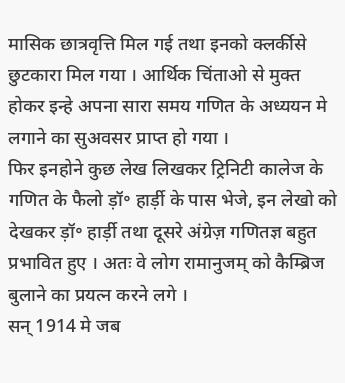मासिक छात्रवृत्ति मिल गई तथा इनको क्लर्कीसे छुटकारा मिल गया । आर्थिक चिंताओ से मुक्त होकर इन्हे अपना सारा समय गणित के अध्ययन मे लगाने का सुअवसर प्राप्त हो गया ।
फिर इनहोने कुछ लेख लिखकर ट्रिनिटी कालेज के गणित के फैलो ड़ॉ॰ हार्ड़ी के पास भेजे, इन लेखो को देखकर ड़ॉ॰ हार्ड़ी तथा दूसरे अंग्रेज़ गणितज्ञ बहुत प्रभावित हुए । अतः वे लोग रामानुजम् को कैम्ब्रिज बुलाने का प्रयत्न करने लगे ।
सन् 1914 मे जब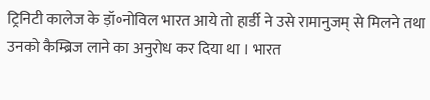ट्रिनिटी कालेज के ड़ॉ॰नोविल भारत आये तो हार्डी ने उसे रामानुजम् से मिलने तथा उनको कैम्ब्रिज लाने का अनुरोध कर दिया था । भारत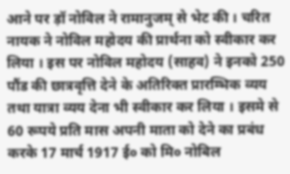आने पर ड़ॉ नोविल ने रामानुजम् से भेट की । चरित नायक ने नोविल महोदय की प्रार्थना को स्वीकार कर लिया । इस पर नोविल महोदय (साहव) ने इनको 250 पौंड की छात्रवृत्ति देने के अतिरिक्त प्रारम्भिक व्यय तथा यात्रा व्यय देना भी स्वीकार कर लिया । इसमे से 60 रूपये प्रति मास अपनी माता को देने का प्रबंध करके 17 मार्च 1917 ई० को मि० नोबिल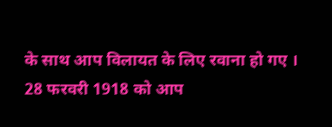के साथ आप विलायत के लिए रवाना हो गए ।
28 फरवरी 1918 को आप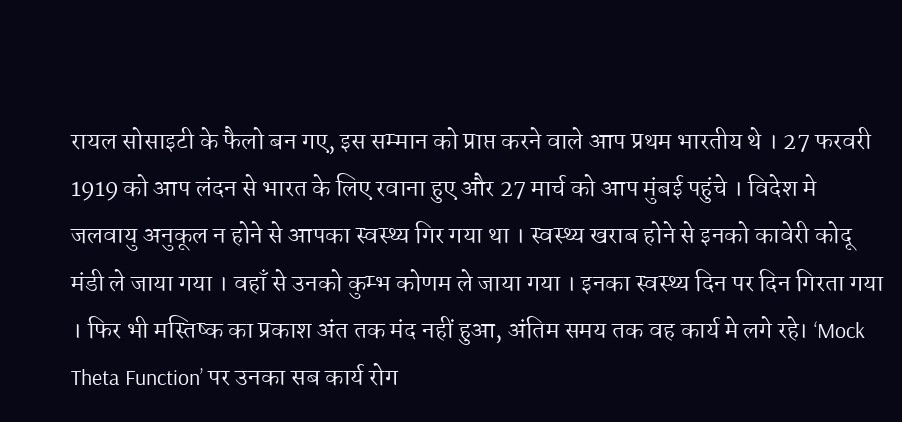रायल सोसाइटी के फैलो बन गए, इस सम्मान को प्राप्त करने वाले आप प्रथम भारतीय थे । 27 फरवरी 1919 को आप लंदन से भारत के लिए रवाना हुए और 27 मार्च को आप मुंबई पहुंचे । विदेश मे जलवायु अनुकूल न होने से आपका स्वस्थ्य गिर गया था । स्वस्थ्य खराब होने से इनको कावेरी कोदू मंडी ले जाया गया । वहाँ से उनको कुम्भ कोणम ले जाया गया । इनका स्वस्थ्य दिन पर दिन गिरता गया । फिर भी मस्तिष्क का प्रकाश अंत तक मंद नहीं हुआ, अंतिम समय तक वह कार्य मे लगे रहे। ‘Mock Theta Function’ पर उनका सब कार्य रोग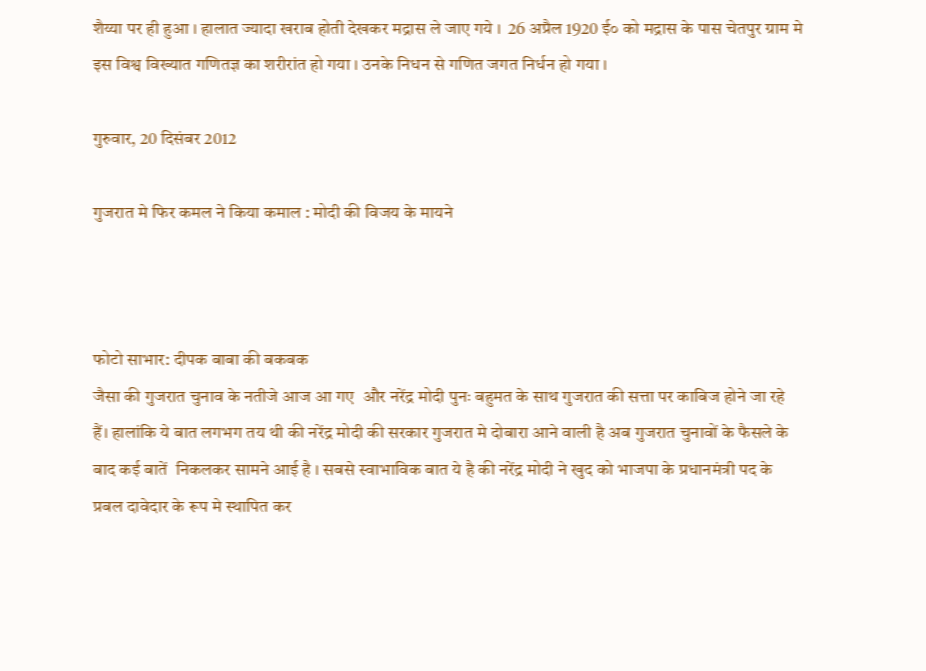शैय्या पर ही हुआ । हालात ज्यादा खराब होती देखकर मद्रास ले जाए गये ।  26 अप्रैल 1920 ई० को मद्रास के पास चेतपुर ग्राम मे इस विश्व विख्यात गणितज्ञ का शरीरांत हो गया । उनके निधन से गणित जगत निर्धन हो गया ।

गुरुवार, 20 दिसंबर 2012

गुजरात मे फिर कमल ने किया कमाल : मोदी की विजय के मायने



फोटो साभार: दीपक बाबा की बकबक
जैसा की गुजरात चुनाव के नतीजे आज आ गए  और नरेंद्र मोदी पुनः बहुमत के साथ गुजरात की सत्ता पर काबिज होने जा रहे हैं। हालांकि ये बात लगभग तय थी की नरेंद्र मोदी की सरकार गुजरात मे दोबारा आने वाली है अब गुजरात चुनावों के फैसले के बाद कई बातें  निकलकर सामने आई है । सबसे स्वाभाविक बात ये है की नरेंद्र मोदी ने खुद को भाजपा के प्रधानमंत्री पद के प्रबल दावेदार के रूप मे स्थापित कर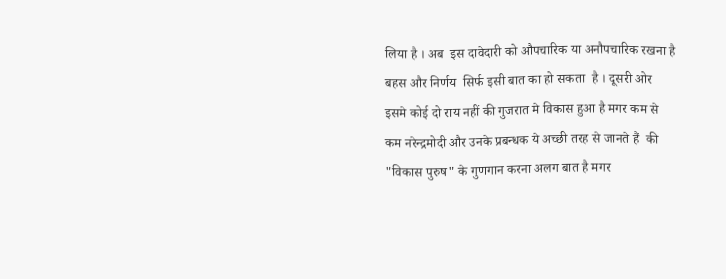लिया है । अब  इस दावेदारी को औपचारिक या अनौपचारिक रखना है बहस और निर्णय  सिर्फ इसी बात का हो सकता  है । दूसरी ओर इसमे कोई दो राय नहीं की गुजरात मे विकास हुआ है मगर कम से कम नरेन्द्रमोदी और उनके प्रबन्धक ये अच्छी तरह से जानते हैं  की "विकास पुरुष" के गुणगान करना अलग बात है मगर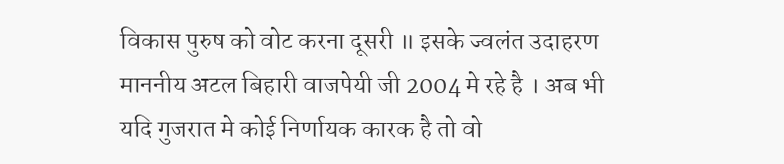विकास पुरुष को वोट करना दूसरी ॥ इसके ज्वलंत उदाहरण माननीय अटल बिहारी वाजपेयी जी 2004 मे रहे है । अब भी यदि गुजरात मे कोई निर्णायक कारक है तो वो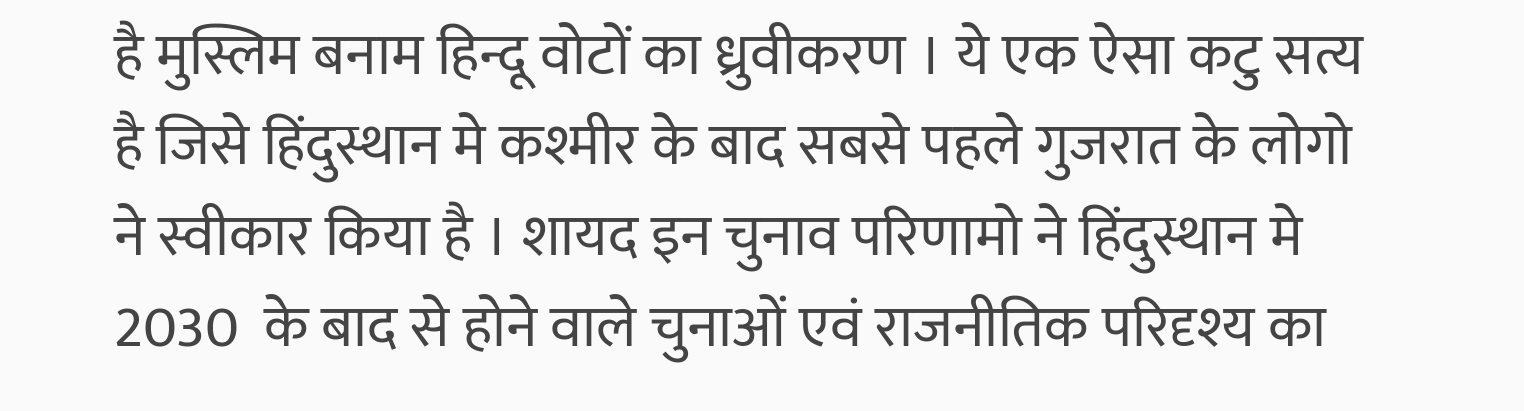है मुस्लिम बनाम हिन्दू वोटों का ध्रुवीकरण । ये एक ऐसा कटु सत्य  है जिसे हिंदुस्थान मे कश्मीर के बाद सबसे पहले गुजरात के लोगो ने स्वीकार किया है । शायद इन चुनाव परिणामो ने हिंदुस्थान मे 2030  के बाद से होने वाले चुनाओं एवं राजनीतिक परिदृश्य का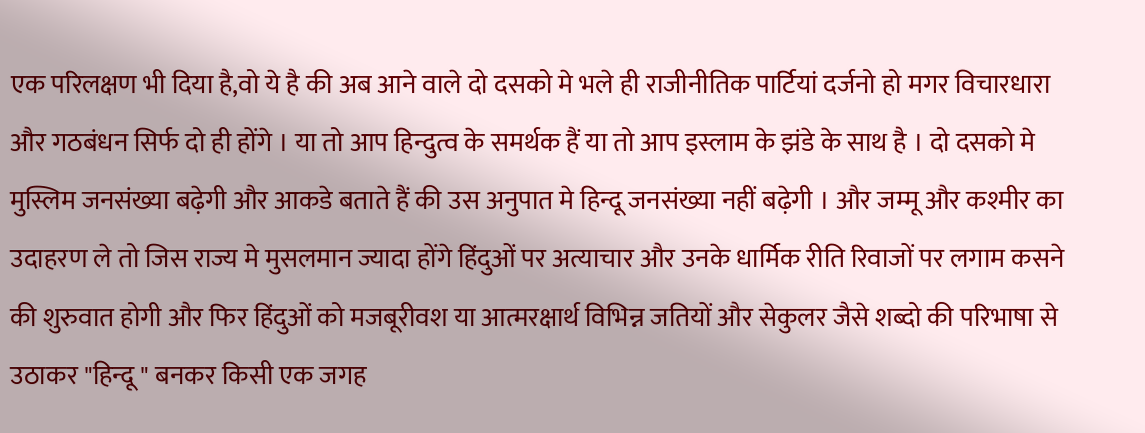एक परिलक्षण भी दिया है,वो ये है की अब आने वाले दो दसको मे भले ही राजीनीतिक पार्टियां दर्जनो हो मगर विचारधारा और गठबंधन सिर्फ दो ही होंगे । या तो आप हिन्दुत्व के समर्थक हैं या तो आप इस्लाम के झंडे के साथ है । दो दसको मे मुस्लिम जनसंख्या बढ़ेगी और आकडे बताते हैं की उस अनुपात मे हिन्दू जनसंख्या नहीं बढ़ेगी । और जम्मू और कश्मीर का उदाहरण ले तो जिस राज्य मे मुसलमान ज्यादा होंगे हिंदुओं पर अत्याचार और उनके धार्मिक रीति रिवाजों पर लगाम कसने की शुरुवात होगी और फिर हिंदुओं को मजबूरीवश या आत्मरक्षार्थ विभिन्न जतियों और सेकुलर जैसे शब्दो की परिभाषा से उठाकर "हिन्दू " बनकर किसी एक जगह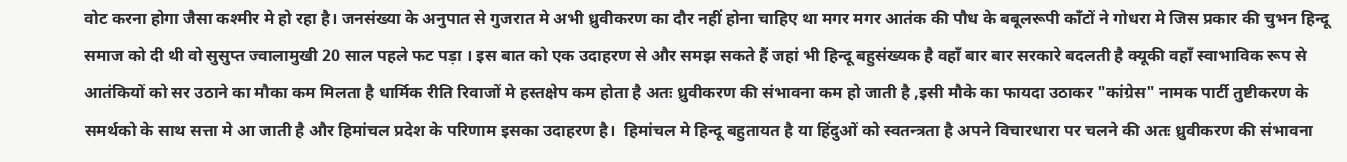वोट करना होगा जैसा कश्मीर मे हो रहा है। जनसंख्या के अनुपात से गुजरात मे अभी ध्रुवीकरण का दौर नहीं होना चाहिए था मगर मगर आतंक की पौध के बबूलरूपी काँटों ने गोधरा मे जिस प्रकार की चुभन हिन्दू समाज को दी थी वो सुसुप्त ज्वालामुखी 20 साल पहले फट पड़ा । इस बात को एक उदाहरण से और समझ सकते हैं जहां भी हिन्दू बहुसंख्यक है वहाँ बार बार सरकारे बदलती है क्यूकी वहाँ स्वाभाविक रूप से आतंकियों को सर उठाने का मौका कम मिलता है धार्मिक रीति रिवाजों मे हस्तक्षेप कम होता है अतः ध्रुवीकरण की संभावना कम हो जाती है ,इसी मौके का फायदा उठाकर "कांग्रेस" नामक पार्टी तुष्टीकरण के समर्थको के साथ सत्ता मे आ जाती है और हिमांचल प्रदेश के परिणाम इसका उदाहरण है।  हिमांचल मे हिन्दू बहुतायत है या हिंदुओं को स्वतन्त्रता है अपने विचारधारा पर चलने की अतः ध्रुवीकरण की संभावना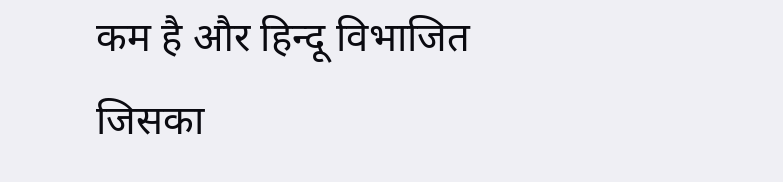कम है और हिन्दू विभाजित जिसका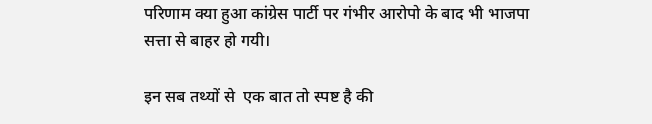परिणाम क्या हुआ कांग्रेस पार्टी पर गंभीर आरोपो के बाद भी भाजपा सत्ता से बाहर हो गयी।

इन सब तथ्यों से  एक बात तो स्पष्ट है की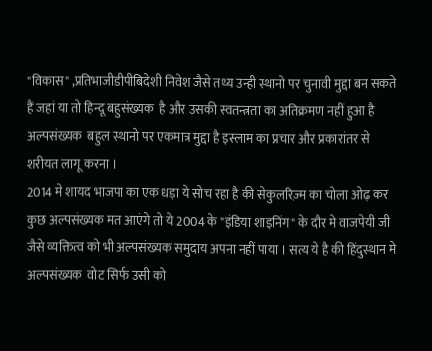"विकास" ,प्रतिभाजीडीपीबिदेशी निवेश जैसे तथ्य उन्ही स्थानो पर चुनावी मुद्दा बन सकते हैं जहां या तो हिन्दू बहुसंख्यक  है और उसकी स्वतन्त्रता का अतिक्रमण नहीं हुआ है अल्पसंख्यक  बहुल स्थानो पर एकमात्र मुद्दा है इस्लाम का प्रचार और प्रकारांतर से  शरीयत लागू करना ।
2014 मे शायद भाजपा का एक धड़ा ये सोच रहा है की सेकुलरिज़्म का चोला ओढ़ कर कुछ अल्पसंख्यक मत आएंगे तो ये 2004 के "इंडिया शाइनिंग" के दौर मे वाजपेयी जी जैसे व्यक्तित्व को भी अल्पसंख्यक समुदाय अपना नहीं पाया । सत्य ये है की हिंदुस्थान मे अल्पसंख्यक  वोट सिर्फ उसी को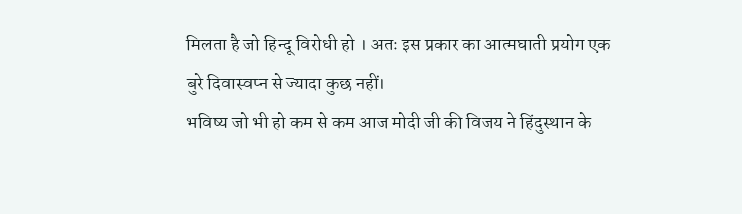मिलता है जो हिन्दू विरोधी हो । अतः इस प्रकार का आत्मघाती प्रयोग एक बुरे दिवास्वप्न से ज्यादा कुछ नहीं।
भविष्य जो भी हो कम से कम आज मोदी जी की विजय ने हिंदुस्थान के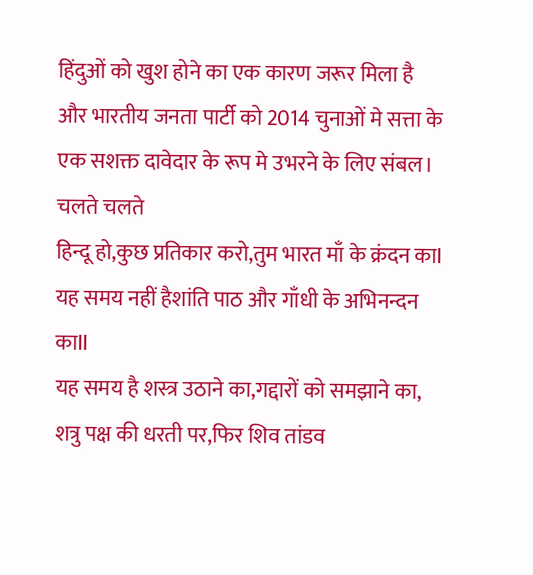हिंदुओं को खुश होने का एक कारण जरूर मिला है और भारतीय जनता पार्टी को 2014 चुनाओं मे सत्ता के एक सशक्त दावेदार के रूप मे उभरने के लिए संबल।
चलते चलते
हिन्दू हो,कुछ प्रतिकार करो,तुम भारत माँ के क्रंदन काI
यह समय नहीं हैशांति पाठ और गाँधी के अभिनन्दन काII
यह समय है शस्त्र उठाने का,गद्दारों को समझाने का,
शत्रु पक्ष की धरती पर,फिर शिव तांडव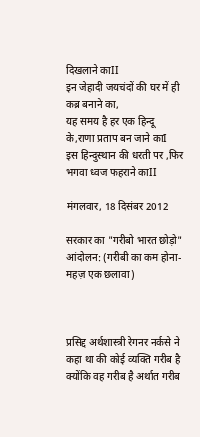दिखलाने काII
इन जेहादी जयचंदों की घर में ही कब्र बनाने का,
यह समय है हर एक हिन्दू के,राणा प्रताप बन जाने काI
इस हिन्दुस्थान की धरती पर ,फिर भगवा ध्वज फहराने काII

मंगलवार, 18 दिसंबर 2012

सरकार का "गरीबो भारत छोड़ो" आंदोलन: (गरीबी का कम होना-महज़ एक छलावा)



प्रसिद्द अर्थशास्त्री रेगनर नर्कसे ने कहा था की कोई व्यक्ति गरीब है क्योंकि वह गरीब है अर्थात गरीब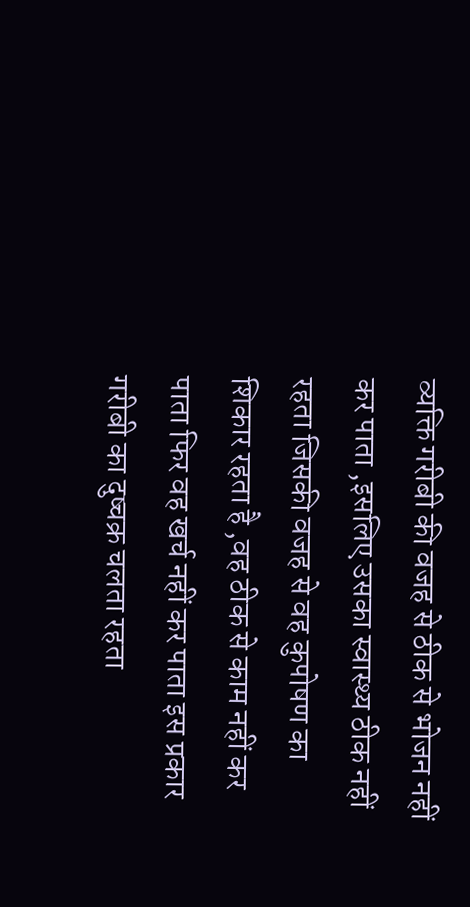व्यक्ति गरीबी की वजह से ठीक से भोजन नहीं कर पाता ,इसलिए उसका स्वास्थ्य ठीक नहीं रहता जिसकी वजह से वह कुपोषण का शिकार रहता है ,वह ठीक से काम नहीं कर पाता फिर वह खर्च नहीं कर पाता इस प्रकार गरीबी का दुष्चक्र चलता रहता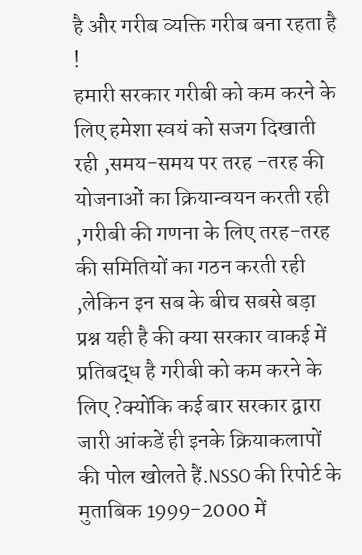है और गरीब व्यक्ति गरीब बना रहता है !
हमारी सरकार गरीबी को कम करने के लिए हमेशा स्वयं को सजग दिखाती रही ,समय-समय पर तरह -तरह की योजनाओं का क्रियान्वयन करती रही ,गरीबी की गणना के लिए तरह-तरह की समितियों का गठन करती रही ,लेकिन इन सब के बीच सबसे बड़ा प्रश्न यही है की क्या सरकार वाकई में प्रतिबद्ध है गरीबी को कम करने के लिए ?क्योंकि कई बार सरकार द्वारा जारी आंकडें ही इनके क्रियाकलापों की पोल खोलते हैं.NSSO की रिपोर्ट के मुताबिक 1999-2000 में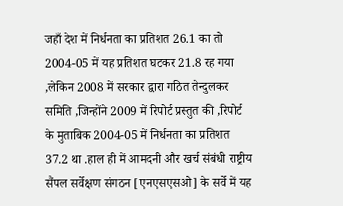जहाँ देश में निर्धनता का प्रतिशत 26.1 का तो 2004-05 में यह प्रतिशत घटकर 21.8 रह गया ,लेकिन 2008 में सरकार द्वारा गठित तेन्दुलकर समिति ,जिन्होंने 2009 में रिपोर्ट प्रस्तुत की ,रिपोर्ट के मुताबिक 2004-05 में निर्धनता का प्रतिशत 37.2 था .हाल ही में आमदनी और खर्च संबंधी राष्ट्रीय सैंपल सर्वेक्षण संगठन [एनएसएसओ] के सर्वे में यह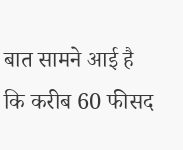बात सामने आई है कि करीब 60 फीसद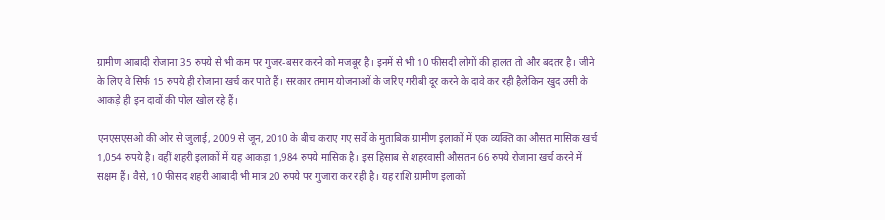ग्रामीण आबादी रोजाना 35 रुपये से भी कम पर गुजर-बसर करने को मजबूर है। इनमें से भी 10 फीसदी लोगों की हालत तो और बदतर है। जीने के लिए वे सिर्फ 15 रुपये ही रोजाना खर्च कर पाते हैं। सरकार तमाम योजनाओं के जरिए गरीबी दूर करने के दावे कर रही हैलेकिन खुद उसी के आकड़े ही इन दावों की पोल खोल रहे हैं।

एनएसएसओ की ओर से जुलाई, 2009 से जून, 2010 के बीच कराए गए सर्वे के मुताबिक ग्रामीण इलाकों में एक व्यक्ति का औसत मासिक खर्च 1,054 रुपये है। वहीं शहरी इलाकों में यह आकड़ा 1,984 रुपये मासिक है। इस हिसाब से शहरवासी औसतन 66 रुपये रोजाना खर्च करने में सक्षम हैं। वैसे, 10 फीसद शहरी आबादी भी मात्र 20 रुपये पर गुजारा कर रही है। यह राशि ग्रामीण इलाकों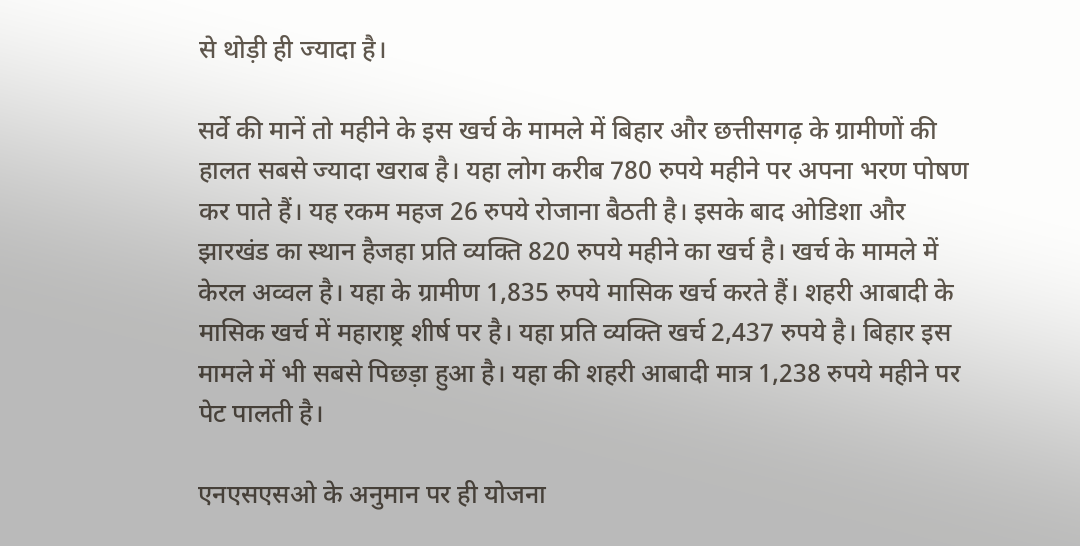से थोड़ी ही ज्यादा है।

सर्वे की मानें तो महीने के इस खर्च के मामले में बिहार और छत्तीसगढ़ के ग्रामीणों की हालत सबसे ज्यादा खराब है। यहा लोग करीब 780 रुपये महीने पर अपना भरण पोषण कर पाते हैं। यह रकम महज 26 रुपये रोजाना बैठती है। इसके बाद ओडिशा और झारखंड का स्थान हैजहा प्रति व्यक्ति 820 रुपये महीने का खर्च है। खर्च के मामले में केरल अव्वल है। यहा के ग्रामीण 1,835 रुपये मासिक खर्च करते हैं। शहरी आबादी के मासिक खर्च में महाराष्ट्र शीर्ष पर है। यहा प्रति व्यक्ति खर्च 2,437 रुपये है। बिहार इस मामले में भी सबसे पिछड़ा हुआ है। यहा की शहरी आबादी मात्र 1,238 रुपये महीने पर पेट पालती है।

एनएसएसओ के अनुमान पर ही योजना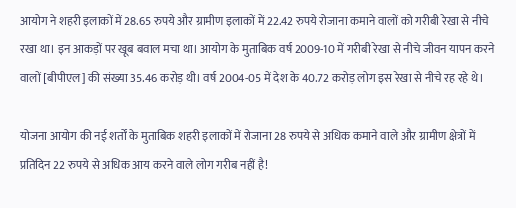आयोग ने शहरी इलाकों में 28.65 रुपये और ग्रामीण इलाकों में 22.42 रुपये रोजाना कमाने वालों को गरीबी रेखा से नीचे रखा था। इन आकड़ों पर खूब बवाल मचा था। आयोग के मुताबिक वर्ष 2009-10 में गरीबी रेखा से नीचे जीवन यापन करने वालों [बीपीएल] की संख्या 35.46 करोड़ थी। वर्ष 2004-05 में देश के 40.72 करोड़ लोग इस रेखा से नीचे रह रहे थे।

योजना आयोग की नई शर्तों के मुताबिक शहरी इलाकों में रोजाना 28 रुपये से अधिक कमाने वाले और ग्रामीण क्षेत्रों में प्रतिदिन 22 रुपये से अधिक आय करने वाले लोग गरीब नहीं है!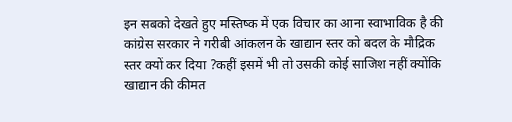इन सबको देखते हुए मस्तिष्क में एक विचार का आना स्वाभाविक है की कांग्रेस सरकार ने गरीबी आंकलन के खाद्यान स्तर को बदल के मौद्रिक स्तर क्यों कर दिया ?कहीं इसमें भी तो उसकी कोई साजिश नहीं क्योंकि खाद्यान की कीमत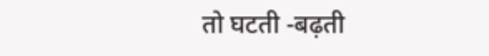तो घटती -बढ़ती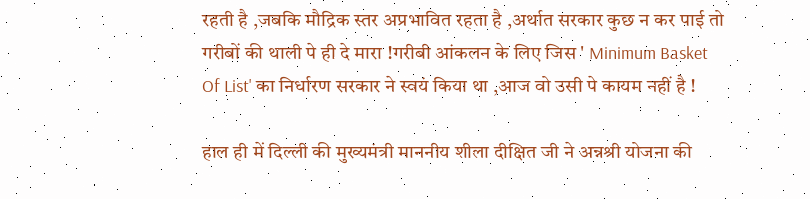रहती है ,जबकि मौद्रिक स्तर अप्रभावित रहता है ,अर्थात सरकार कुछ न कर पाई तो गरीबों की थाली पे ही दे मारा !गरीबी आंकलन के लिए जिस ' Minimum Basket Of List' का निर्धारण सरकार ने स्वयं किया था ,आज वो उसी पे कायम नहीं है !

हाल ही में दिल्ली की मुख्यमंत्री माननीय शीला दीक्षित जी ने अन्नश्री योजना की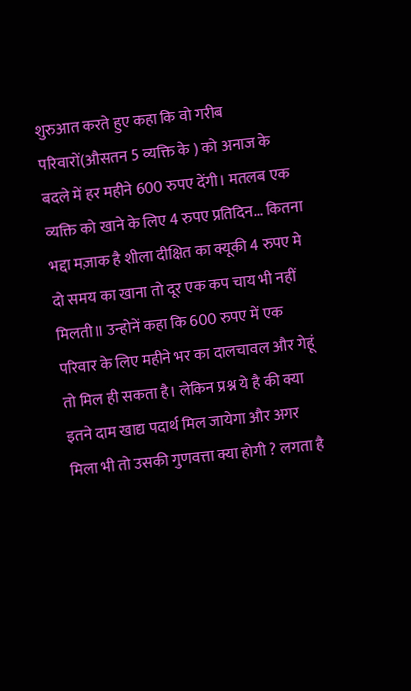शुरुआत करते हुए कहा कि वो गरीब परिवारों(औसतन 5 व्यक्ति के ) को अनाज के बदले में हर महीने 600 रुपए देंगी। मतलब एक व्यक्ति को खाने के लिए 4 रुपए प्रतिदिन... कितना भद्दा मज़ाक है शीला दीक्षित का क्यूकी 4 रुपए मे दो समय का खाना तो दूर एक कप चाय भी नहीं मिलती॥ उन्होनें कहा कि 600 रुपए में एक परिवार के लिए महीने भर का दालचावल और गेहूं तो मिल ही सकता है। लेकिन प्रश्न ये है की क्या इतने दाम खाद्य पदार्थ मिल जायेगा और अगर मिला भी तो उसकी गुणवत्ता क्या होगी ? लगता है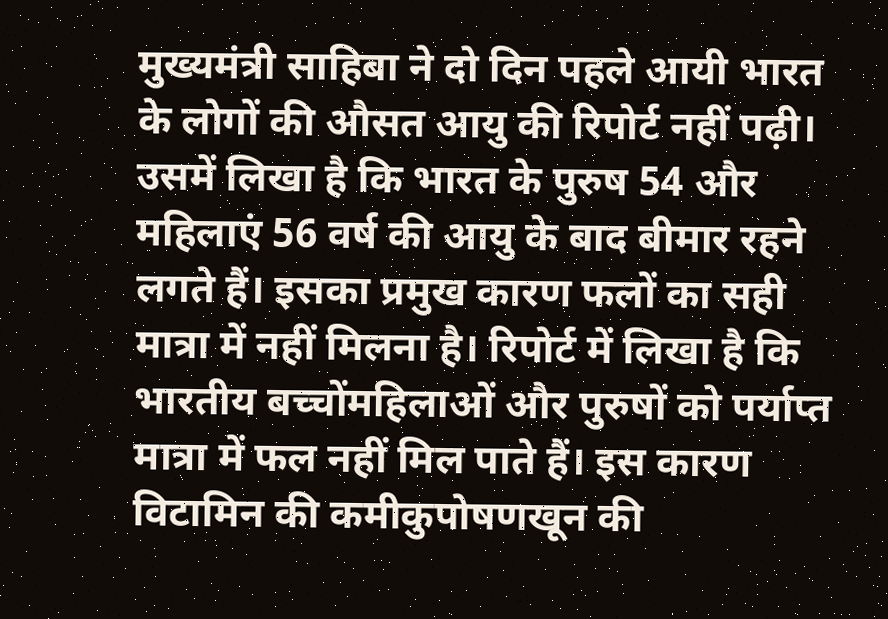मुख्‍यमंत्री साहिबा ने दो दिन पहले आयी भारत के लोगों की औसत आयु की रिपोर्ट नहीं पढ़ी। उसमें लिखा है कि भारत के पुरुष 54 और महिलाएं 56 वर्ष की आयु के बाद बीमार रहने लगते हैं। इसका प्रमुख कारण फलों का सही मात्रा में नहीं मिलना है। रिपोर्ट में लिखा है कि भारतीय बच्‍चोंमहिलाओं और पुरुषों को पर्याप्‍त मात्रा में फल नहीं मिल पाते हैं। इस कारण विटामिन की कमीकुपोषणखून की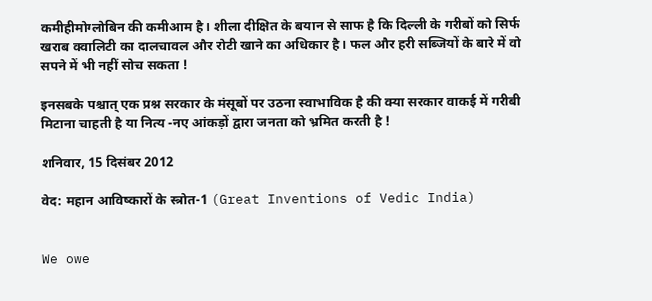कमीहीमोग्‍लोबिन की कमीआम है। शीला दीक्षित के बयान से साफ है कि दिल्ली के गरीबों को सिर्फ खराब क्‍वालिटी का दालचावल और रोटी खाने का अधिकार है। फल और हरी सब्जियों के बारे में वो सपने में भी नहीं सोच सकता !

इनसबके पश्चात् एक प्रश्न सरकार के मंसूबों पर उठना स्वाभाविक है की क्या सरकार वाकई में गरीबी मिटाना चाहती है या नित्य -नए आंकड़ों द्वारा जनता को भ्रमित करती है !

शनिवार, 15 दिसंबर 2012

वेद: महान आविष्कारों के स्त्रोत-1 (Great Inventions of Vedic India)


We owe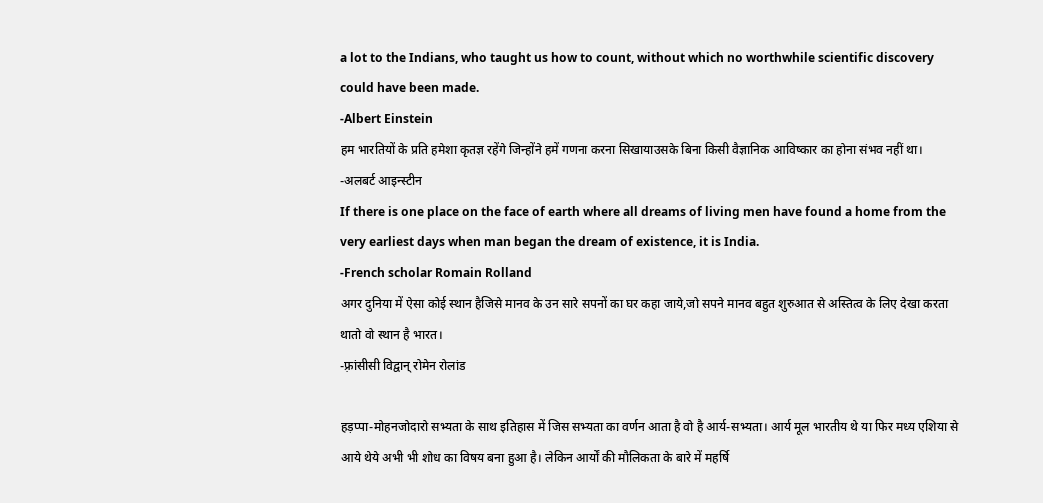a lot to the Indians, who taught us how to count, without which no worthwhile scientific discovery could have been made.
-Albert Einstein
हम भारतियों के प्रति हमेशा कृतज्ञ रहेंगे जिन्होंने हमें गणना करना सिखायाउसके बिना किसी वैज्ञानिक आविष्कार का होना संभव नहीं था।
-अलबर्ट आइन्स्टीन
If there is one place on the face of earth where all dreams of living men have found a home from the very earliest days when man began the dream of existence, it is India.
-French scholar Romain Rolland
अगर दुनिया में ऐसा कोई स्थान हैजिसे मानव के उन सारे सपनों का घर कहा जाये,जो सपने मानव बहुत शुरुआत से अस्तित्व के लिए देखा करता थातो वो स्थान है भारत।
-फ़्रांसीसी विद्वान् रोमेन रोलांड

हड़प्पा-मोहनजोदारो सभ्यता के साथ इतिहास में जिस सभ्यता का वर्णन आता है वो है आर्य-सभ्यता। आर्य मूल भारतीय थे या फिर मध्य एशिया से आये थेये अभी भी शोध का विषय बना हुआ है। लेकिन आर्यों की मौलिकता के बारे में महर्षि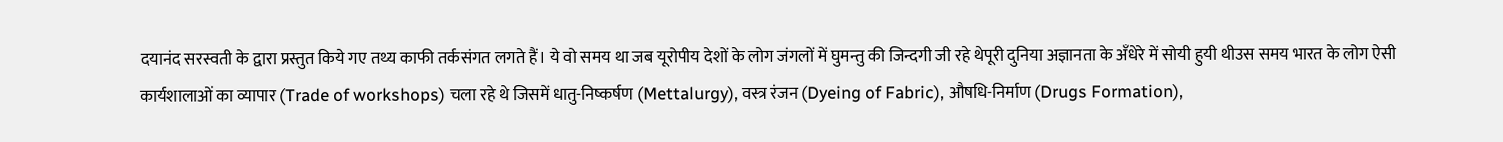दयानंद सरस्वती के द्वारा प्रस्तुत किये गए तथ्य काफी तर्कसंगत लगते हैं। ये वो समय था जब यूरोपीय देशों के लोग जंगलों में घुमन्तु की जिन्दगी जी रहे थेपूरी दुनिया अज्ञानता के अँधेरे में सोयी हुयी थीउस समय भारत के लोग ऐसी कार्यशालाओं का व्यापार (Trade of workshops) चला रहे थे जिसमें धातु-निष्कर्षण (Mettalurgy), वस्त्र रंजन (Dyeing of Fabric), औषधि-निर्माण (Drugs Formation),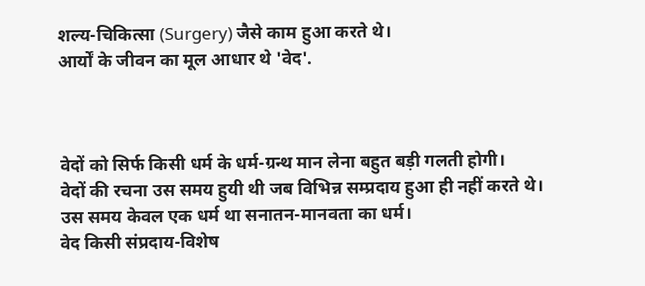शल्य-चिकित्सा (Surgery) जैसे काम हुआ करते थे।
आर्यों के जीवन का मूल आधार थे 'वेद'.



वेदों को सिर्फ किसी धर्म के धर्म-ग्रन्थ मान लेना बहुत बड़ी गलती होगी।
वेदों की रचना उस समय हुयी थी जब विभिन्न सम्प्रदाय हुआ ही नहीं करते थे।
उस समय केवल एक धर्म था सनातन-मानवता का धर्म।
वेद किसी संप्रदाय-विशेष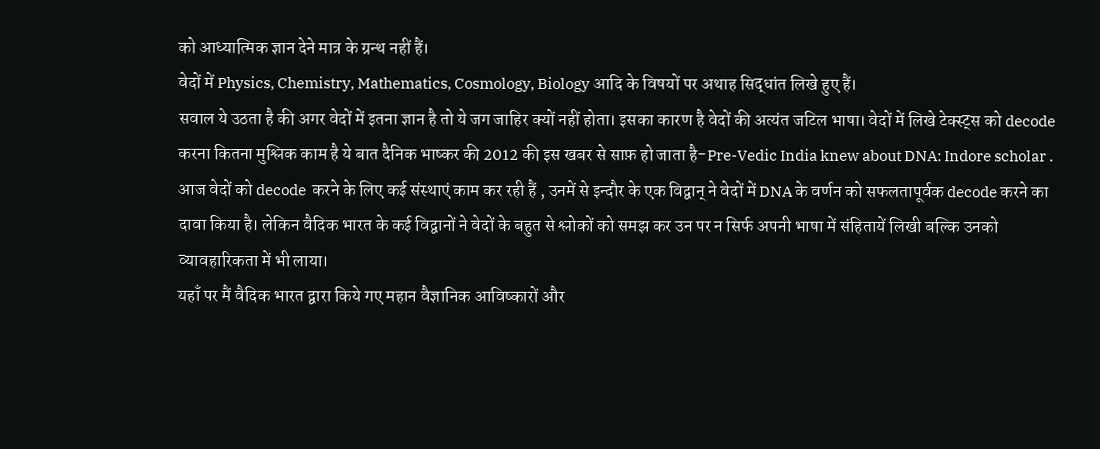को आध्यात्मिक ज्ञान देने मात्र के ग्रन्थ नहीं हैं।
वेदों में Physics, Chemistry, Mathematics, Cosmology, Biology आदि के विषयों पर अथाह सिद्धांत लिखे हुए हैं।
सवाल ये उठता है की अगर वेदों में इतना ज्ञान है तो ये जग जाहिर क्यों नहीं होता। इसका कारण है वेदों की अत्यंत जटिल भाषा। वेदों में लिखे टेक्स्ट्स को decode करना कितना मुश्लिक काम है ये बात दैनिक भाष्कर की 2012 की इस खबर से साफ़ हो जाता है-Pre-Vedic India knew about DNA: Indore scholar . आज वेदों को decode  करने के लिए कई संस्थाएं काम कर रही हैं , उनमें से इन्दौर के एक विद्वान् ने वेदों में DNA के वर्णन को सफलतापूर्वक decode करने का दावा किया है। लेकिन वैदिक भारत के कई विद्वानों ने वेदों के बहुत से श्लोकों को समझ कर उन पर न सिर्फ अपनी भाषा में संहितायें लिखी बल्कि उनको व्यावहारिकता में भी लाया।
यहाँ पर मैं वैदिक भारत द्वारा किये गए महान वैज्ञानिक आविष्कारों और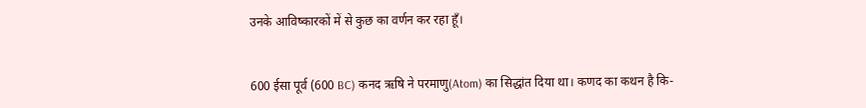उनके आविष्कारकों में से कुछ का वर्णन कर रहा हूँ।


600 ईसा पूर्व (600 BC) कनद ऋषि ने परमाणु(Atom) का सिद्धांत दिया था। कणद का कथन है कि-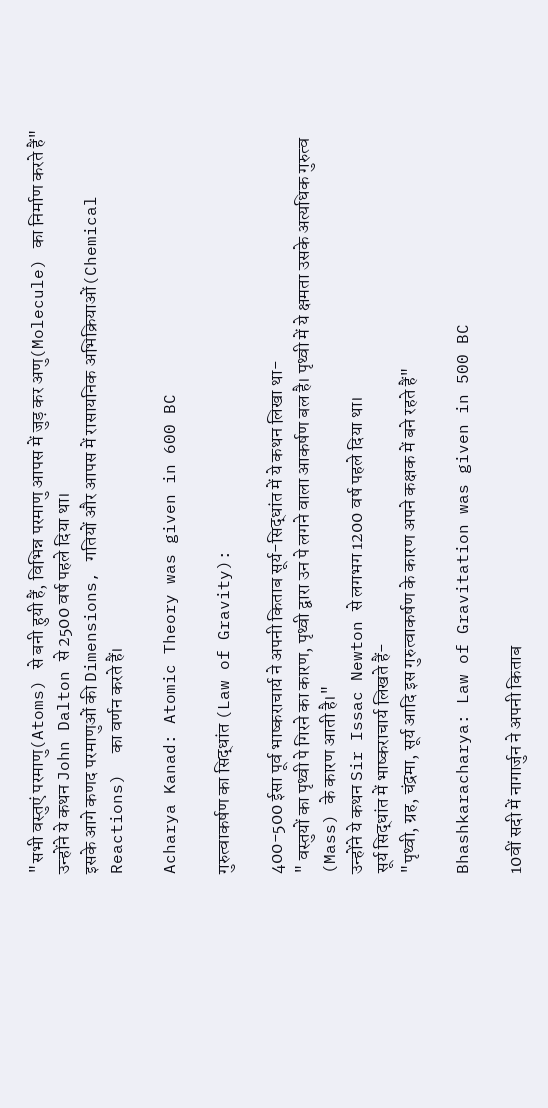"सभी वस्तुएं परमाणु(Atoms) से बनी हुयी हैं, विभिन्न परमाणु आपस में जुड़ कर अणु(Molecule) का निर्माण करते हैं"
उन्होंने ये कथन John Dalton से 2500 वर्ष पहले दिया था।
इसके आगे कणद परमाणुओं की Dimensions, गतियों और आपस में रासायनिक अभिक्रियाओं(Chemical Reactions)  का वर्णन करते हैं।

Acharya Kanad: Atomic Theory was given in 600 BC

गुरुत्वाकर्षण का सिद्धांत (Law of Gravity):

400-500 ईसा पूर्व भाष्कराचार्य ने अपनी किताब सूर्य-सिद्धांत में ये कथन लिखा था-
" वस्तुयों का पृथ्वी पे गिरने का कारण, पृथ्वी द्वारा उन पे लगने वाला आकर्षण बल है। पृथ्वी में ये क्षमता उसके अत्यधिक गुरुत्व (Mass) के कारण आती है।"
उन्होंने ये कथन Sir Issac Newton से लगभग 1200 वर्ष पहले दिया था।
सूर्य सिद्धांत में भाष्कराचार्य लिखते हैं-
"पृथ्वी, ग्रह, चंद्रमा, सूर्य आदि इस गुरुत्वाकर्षण के कारण अपने कक्षक में बने रहते हैं"

Bhashkaracharya: Law of Gravitation was given in 500 BC

10वीं सदी में नागार्जुन ने अपनी किताब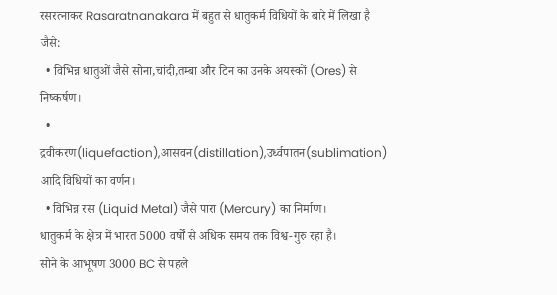रसरत्नाकर Rasaratnanakara में बहुत से धातुकर्म विधियों के बारे में लिखा है जैसे:
  • विभिन्न धातुओं जैसे सोना,चांदी,तम्बा और टिन का उनके अयस्कों (Ores) से निष्कर्षण।
  • द्रवीकरण(liquefaction),आसवन(distillation),उर्ध्वपातन(sublimation) आदि विधियों का वर्णन।
  • विभिन्न रस (Liquid Metal) जैसे पारा (Mercury) का निर्माण।
धातुकर्म के क्षेत्र में भारत 5000 वर्षों से अधिक समय तक विश्व-गुरु रहा है।
सोने के आभूषण 3000 BC से पहले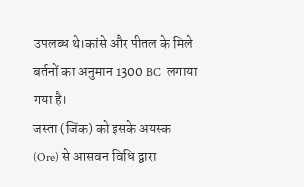उपलब्ध थे।कांसे और पीतल के मिले बर्तनों का अनुमान 1300 BC  लगाया गया है।
जस्ता (जिंक) को इसके अयस्क (Ore) से आसवन विधि द्वारा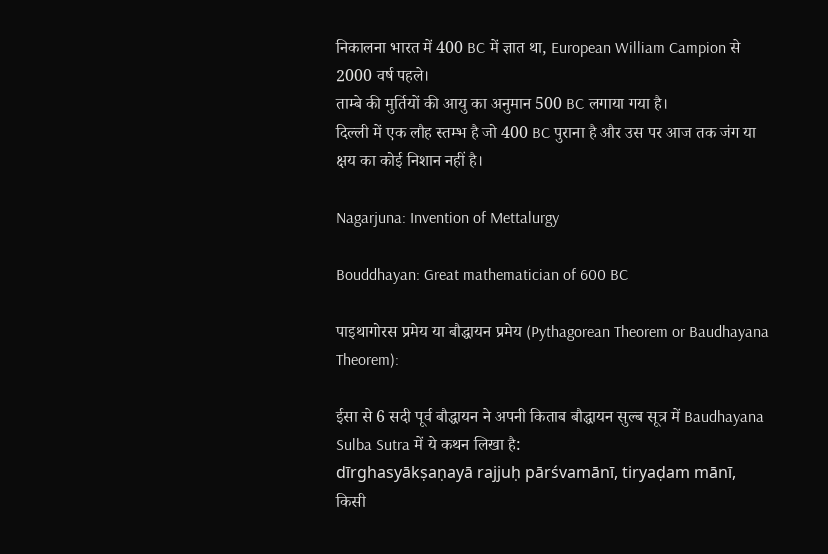निकालना भारत में 400 BC में ज्ञात था, European William Campion से 2000 वर्ष पहले।
ताम्बे की मुर्तियों की आयु का अनुमान 500 BC लगाया गया है।
दिल्ली में एक लौह स्तम्भ है जो 400 BC पुराना है और उस पर आज तक जंग या क्षय का कोई निशान नहीं है।

Nagarjuna: Invention of Mettalurgy

Bouddhayan: Great mathematician of 600 BC

पाइथागोरस प्रमेय या बौद्धायन प्रमेय (Pythagorean Theorem or Baudhayana Theorem):

ईसा से 6 सदी पूर्व बौद्धायन ने अपनी किताब बौद्धायन सुल्ब सूत्र में Baudhayana Sulba Sutra में ये कथन लिखा है:
dīrghasyākṣaṇayā rajjuḥ pārśvamānī, tiryaḍam mānī,
किसी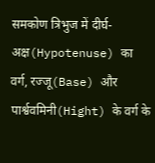समकोण त्रिभुज में दीर्घ-अक्ष(Hypotenuse) का वर्ग, रज्जू(Base) और पार्श्ववमिनी(Hight) के वर्ग के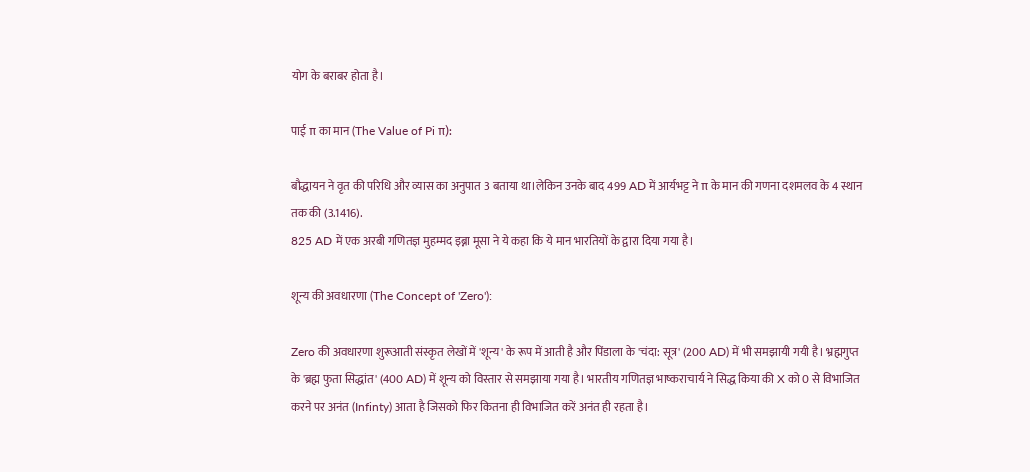योग के बराबर होता है।

पाई π का मान (The Value of Pi π):

बौद्धायन ने वृत की परिधि और व्यास का अनुपात 3 बताया था।लेकिन उनके बाद 499 AD में आर्यभट्ट ने π के मान की गणना दशमलव के 4 स्थान तक की (3.1416).
825 AD में एक अरबी गणितज्ञ मुहम्मद इब्ना मूसा ने ये कहा कि ये मान भारतियों के द्वारा दिया गया है।

शून्य की अवधारणा (The Concept of 'Zero'):

Zero की अवधारणा शुरूआती संस्कृत लेखों में 'शून्य' के रूप में आती है और पिंडाला के 'चंदा: सूत्र' (200 AD) में भी समझायी गयी है। भ्रह्मगुप्त के 'ब्रह्म फुता सिद्धांत' (400 AD) में शून्य को विस्तार से समझाया गया है। भारतीय गणितज्ञ भाष्कराचार्य ने सिद्ध किया की X को 0 से विभाजित करने पर अनंत (Infinty) आता है जिसको फिर कितना ही विभाजित करें अनंत ही रहता है।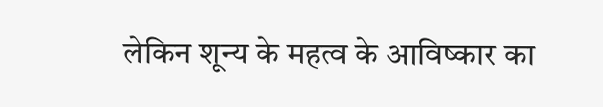लेकिन शून्य के महत्व के आविष्कार का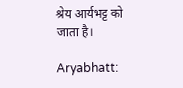श्रेय आर्यभट्ट को जाता है।

Aryabhatt: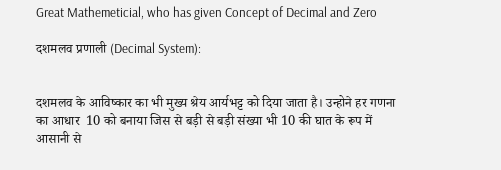Great Mathemeticial, who has given Concept of Decimal and Zero

दशमलव प्रणाली (Decimal System):


दशमलव के आविष्कार का भी मुख्य श्रेय आर्यभट्ट को दिया जाता है। उन्होने हर गणना का आधार  10 को बनाया जिस से बड़ी से बड़ी संख्या भी 10 की घात के रूप में आसानी से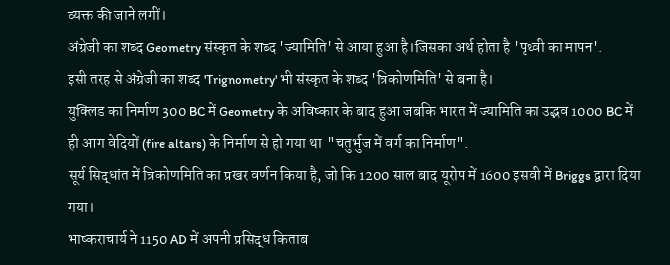व्यक्त की जाने लगीं।
अंग्रेजी का शब्द Geometry संस्कृत के शब्द 'ज्यामिति' से आया हुआ है।जिसका अर्थ होता है 'पृथ्वी का मापन'.
इसी तरह से अंग्रेजी का शब्द 'Trignometry' भी संस्कृत के शब्द 'त्रिकोणमिति' से बना है।
युक्लिड का निर्माण 300 BC में Geometry के अविष्कार के बाद हुआ जबकि भारत में ज्यामिति का उद्भव 1000 BC में ही आग वेदियों (fire altars) के निर्माण से हो गया था  "चतुर्भुज में वर्ग का निर्माण".
सूर्य सिद्धांत में त्रिकोणमिति का प्रखर वर्णन किया है, जो कि 1200 साल बाद यूरोप में 1600 इसवी में Briggs द्वारा दिया गया।
भाष्कराचार्य ने 1150 AD में अपनी प्रसिद्ध किताब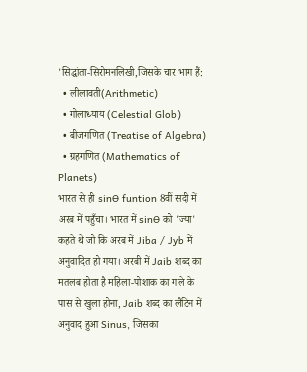'सिद्धांता-सिरोमनलिखी,जिसके चार भाग हैं:
  • लीलावती(Arithmetic)
  • गोलाध्याय (Celestial Glob)
  • बीजगणित (Treatise of Algebra)
  • ग्रहगणित (Mathematics of Planets)
भारत से ही sinƟ funtion 8वीं सदी में अरब में पहुँचा। भारत में sinƟ को 'ज्या' कहते थे जो कि अरब में Jiba / Jyb में अनुवादित हो गया। अरबी में Jaib शब्द का मतलब होता है महिला-पोशाक का गले के पास से खुला होना, Jaib शब्द का लैटिन में अनुवाद हुआ Sinus, जिसका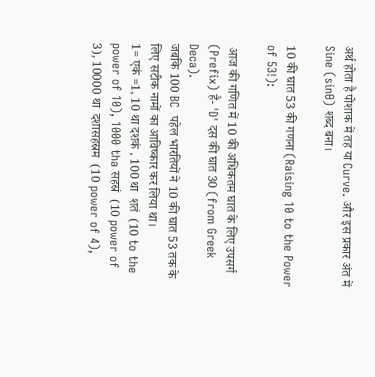अर्थ होता है पोशाक में तह या Curve. और इस प्रकार अंत में Sine (sinƟ) शब्द बना।

10 की घात 53 की गणना (Raising 10 to the Power of 53!):

 आज की गणित में 10 की अधिकतम घात के लिए उपसर्ग (Prefix) है- 'D' दस की घात 30 (from Greek Deca).
जबकि 100 BC  पहेल भारतियों ने 10 की घात 53 तक के लिए सटीक नामों का आविष्कार कर लिया था।
1= एकं =1, 10 था दशकं , 100 था  शतं  (10 to the power of 10), 1000 tha सहस्रं  (10 power of 3), 10000 था  दशासहस्रम  (10 power of 4),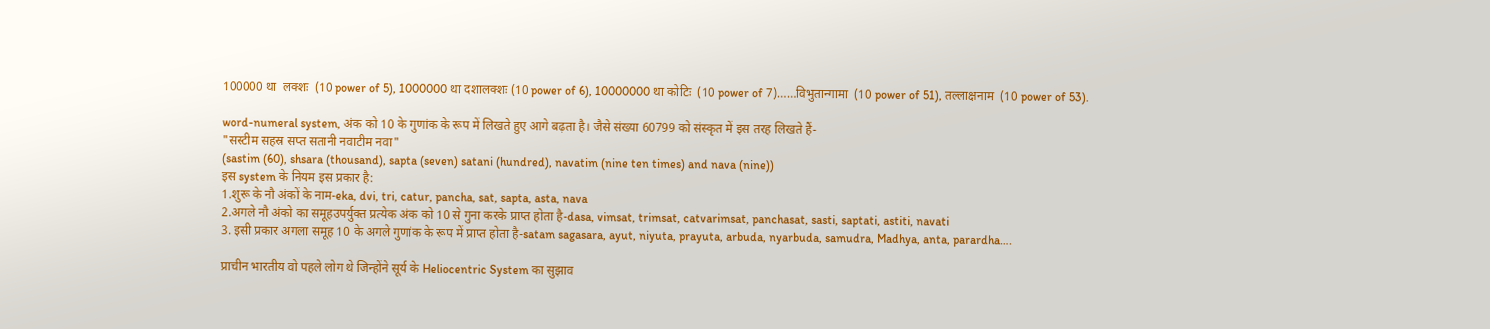100000 था  लक्शः  (10 power of 5), 1000000 था दशालक्शः (10 power of 6), 10000000 था कोटिः  (10 power of 7)……विभुतान्गामा  (10 power of 51), तल्लाक्षनाम  (10 power of 53).

word-numeral system, अंक को 10 के गुणांक के रूप में लिखते हुए आगे बढ़ता है। जैसे संख्या 60799 को संस्कृत में इस तरह लिखते हैं-
"सस्टीम सहस्र सप्त सतानी नवाटीम नवा"
(sastim (60), shsara (thousand), sapta (seven) satani (hundred), navatim (nine ten times) and nava (nine))
इस system के नियम इस प्रकार है:
1.शुरू के नौ अंकों के नाम-eka, dvi, tri, catur, pancha, sat, sapta, asta, nava
2.अगले नौ अंको का समूहउपर्युक्त प्रत्येक अंक को 10 से गुना करके प्राप्त होता है-dasa, vimsat, trimsat, catvarimsat, panchasat, sasti, saptati, astiti, navati
3. इसी प्रकार अगला समूह 10 के अगले गुणांक के रूप में प्राप्त होता है-satam sagasara, ayut, niyuta, prayuta, arbuda, nyarbuda, samudra, Madhya, anta, parardha….

प्राचीन भारतीय वो पहले लोग थे जिन्होंने सूर्य के Heliocentric System का सुझाव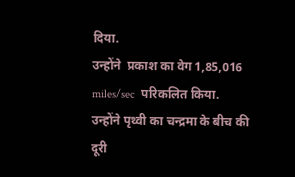दिया.
उन्होंने  प्रकाश का वेग 1,85,016 miles/sec  परिकलित किया.
उन्होंने पृथ्वी का चन्द्रमा के बीच की दूरी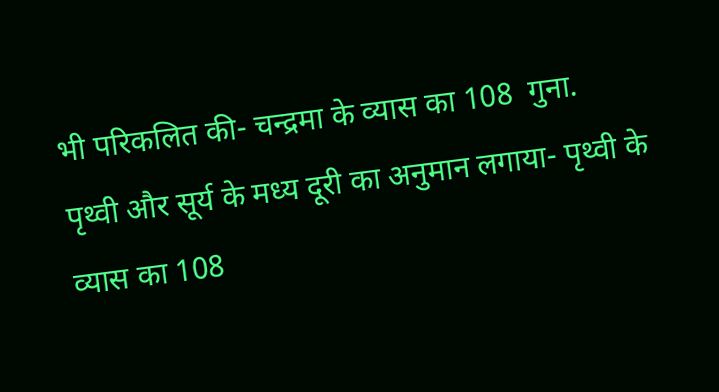भी परिकलित की- चन्द्रमा के व्यास का 108  गुना.
पृथ्वी और सूर्य के मध्य दूरी का अनुमान लगाया- पृथ्वी के व्यास का 108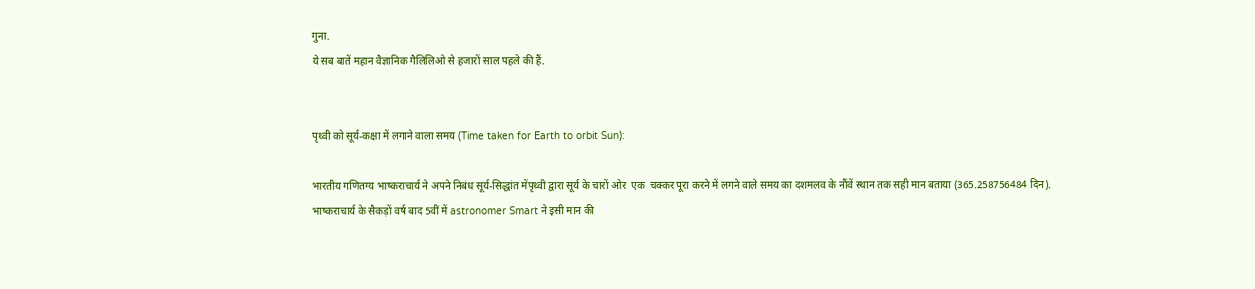गुना.
ये सब बातें महान वैज्ञानिक गैलिलिओ से हजारों साल पहले की हैं.


पृथ्वी को सूर्य-कक्षा में लगाने वाला समय (Time taken for Earth to orbit Sun):

भारतीय गणितग्य भाष्कराचार्य ने अपने निबंध सूर्य-सिद्धांत मेंपृथ्वी द्वारा सूर्य के चारों ओर  एक  चक्कर पूरा करने में लगने वाले समय का दशमलव के नौंवें स्थान तक सही मान बताया (365.258756484 दिन).
भाष्कराचार्य के सैकड़ों वर्ष बाद 5वीं में astronomer Smart ने इसी मान की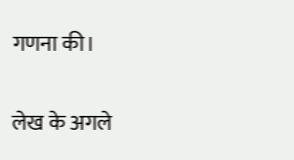गणना की।

लेख के अगले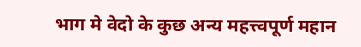भाग मे वेदो के कुछ अन्य महत्त्वपूर्ण महान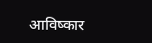आविष्कार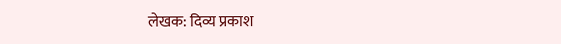लेखक: दिव्य प्रकाश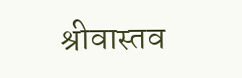श्रीवास्तव